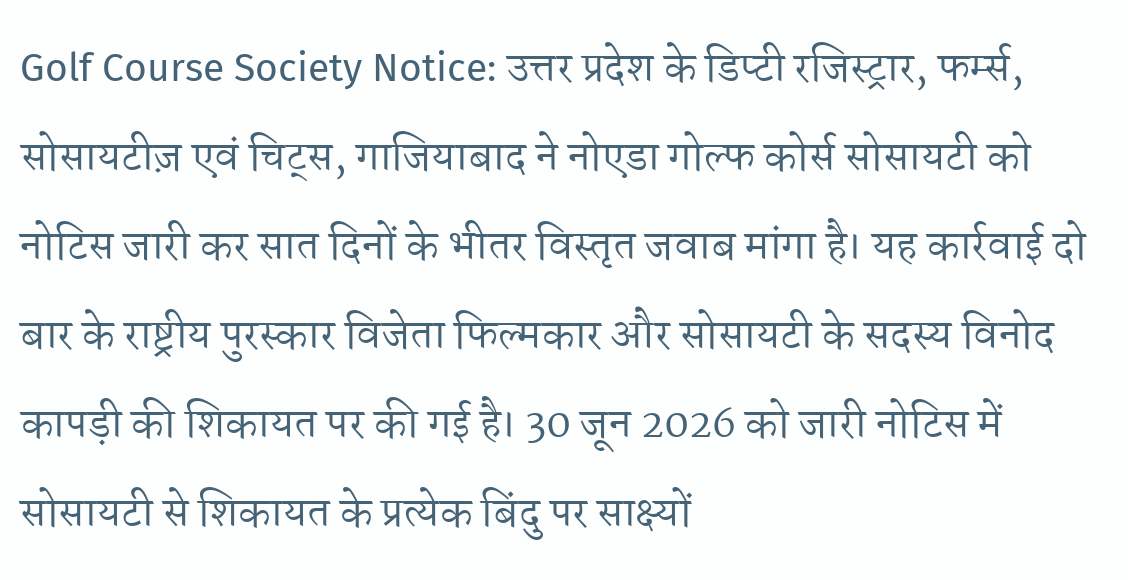Golf Course Society Notice: उत्तर प्रदेश के डिप्टी रजिस्ट्रार, फर्म्स, सोसायटीज़ एवं चिट्स, गाजियाबाद ने नोएडा गोल्फ कोर्स सोसायटी को नोटिस जारी कर सात दिनों के भीतर विस्तृत जवाब मांगा है। यह कार्रवाई दो बार के राष्ट्रीय पुरस्कार विजेता फिल्मकार और सोसायटी के सदस्य विनोद कापड़ी की शिकायत पर की गई है। 30 जून 2026 को जारी नोटिस में सोसायटी से शिकायत के प्रत्येक बिंदु पर साक्ष्यों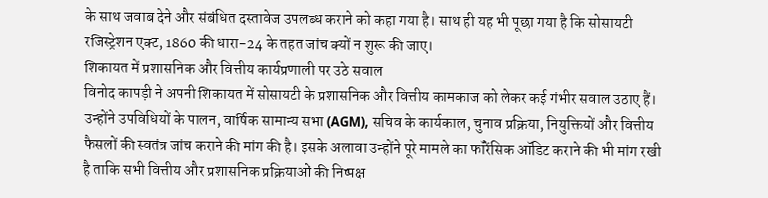के साथ जवाब देने और संबंधित दस्तावेज उपलब्ध कराने को कहा गया है। साथ ही यह भी पूछा गया है कि सोसायटी रजिस्ट्रेशन एक्ट, 1860 की धारा-24 के तहत जांच क्यों न शुरू की जाए।
शिकायत में प्रशासनिक और वित्तीय कार्यप्रणाली पर उठे सवाल
विनोद कापड़ी ने अपनी शिकायत में सोसायटी के प्रशासनिक और वित्तीय कामकाज को लेकर कई गंभीर सवाल उठाए हैं। उन्होंने उपविधियों के पालन, वार्षिक सामान्य सभा (AGM), सचिव के कार्यकाल, चुनाव प्रक्रिया, नियुक्तियों और वित्तीय फैसलों की स्वतंत्र जांच कराने की मांग की है। इसके अलावा उन्होंने पूरे मामले का फॉरेंसिक ऑडिट कराने की भी मांग रखी है ताकि सभी वित्तीय और प्रशासनिक प्रक्रियाओं की निष्पक्ष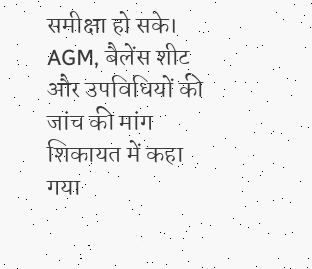समीक्षा हो सके।
AGM, बैलेंस शीट और उपविधियों की जांच की मांग
शिकायत में कहा गया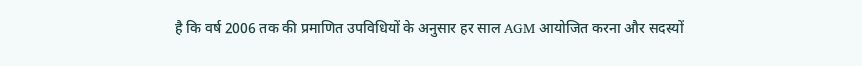है कि वर्ष 2006 तक की प्रमाणित उपविधियों के अनुसार हर साल AGM आयोजित करना और सदस्यों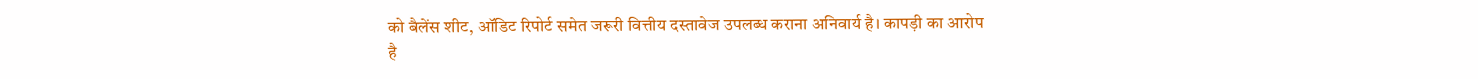को बैलेंस शीट, ऑडिट रिपोर्ट समेत जरूरी वित्तीय दस्तावेज उपलब्ध कराना अनिवार्य है। कापड़ी का आरोप है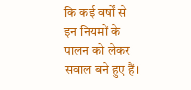कि कई वर्षों से इन नियमों के पालन को लेकर सवाल बने हुए हैं।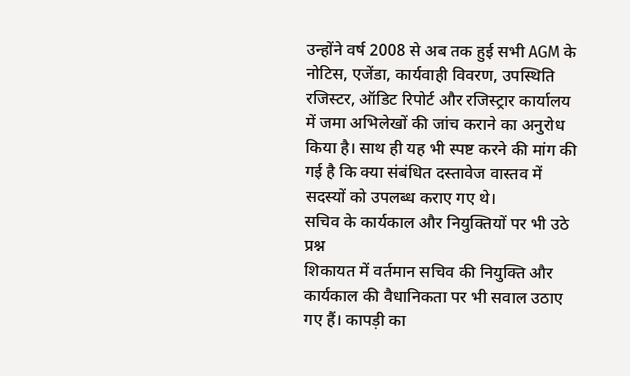उन्होंने वर्ष 2008 से अब तक हुई सभी AGM के नोटिस, एजेंडा, कार्यवाही विवरण, उपस्थिति रजिस्टर, ऑडिट रिपोर्ट और रजिस्ट्रार कार्यालय में जमा अभिलेखों की जांच कराने का अनुरोध किया है। साथ ही यह भी स्पष्ट करने की मांग की गई है कि क्या संबंधित दस्तावेज वास्तव में सदस्यों को उपलब्ध कराए गए थे।
सचिव के कार्यकाल और नियुक्तियों पर भी उठे प्रश्न
शिकायत में वर्तमान सचिव की नियुक्ति और कार्यकाल की वैधानिकता पर भी सवाल उठाए गए हैं। कापड़ी का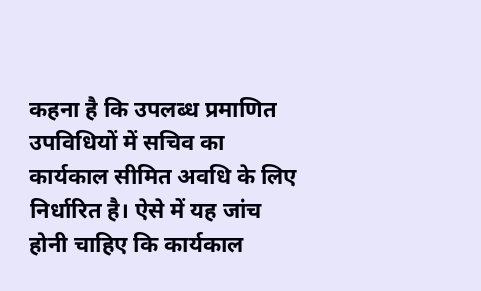कहना है कि उपलब्ध प्रमाणित उपविधियों में सचिव का कार्यकाल सीमित अवधि के लिए निर्धारित है। ऐसे में यह जांच होनी चाहिए कि कार्यकाल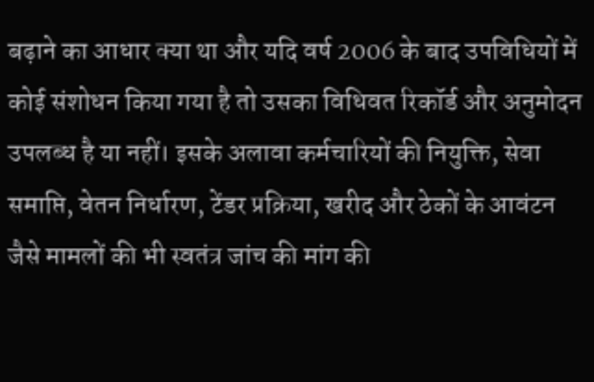बढ़ाने का आधार क्या था और यदि वर्ष 2006 के बाद उपविधियों में कोई संशोधन किया गया है तो उसका विधिवत रिकॉर्ड और अनुमोदन उपलब्ध है या नहीं। इसके अलावा कर्मचारियों की नियुक्ति, सेवा समाप्ति, वेतन निर्धारण, टेंडर प्रक्रिया, खरीद और ठेकों के आवंटन जैसे मामलों की भी स्वतंत्र जांच की मांग की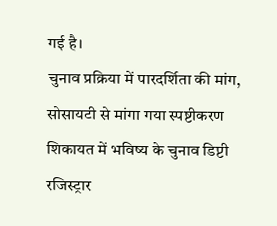गई है।
चुनाव प्रक्रिया में पारदर्शिता की मांग, सोसायटी से मांगा गया स्पष्टीकरण
शिकायत में भविष्य के चुनाव डिप्टी रजिस्ट्रार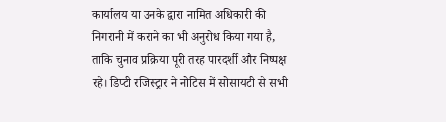कार्यालय या उनके द्वारा नामित अधिकारी की निगरानी में कराने का भी अनुरोध किया गया है, ताकि चुनाव प्रक्रिया पूरी तरह पारदर्शी और निष्पक्ष रहे। डिप्टी रजिस्ट्रार ने नोटिस में सोसायटी से सभी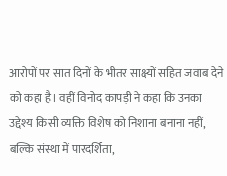आरोपों पर सात दिनों के भीतर साक्ष्यों सहित जवाब देने को कहा है। वहीं विनोद कापड़ी ने कहा कि उनका उद्देश्य किसी व्यक्ति विशेष को निशाना बनाना नहीं, बल्कि संस्था में पारदर्शिता,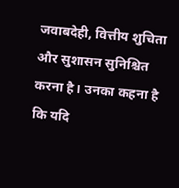जवाबदेही, वित्तीय शुचिता और सुशासन सुनिश्चित करना है। उनका कहना है कि यदि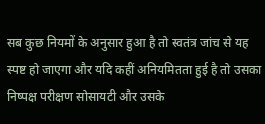सब कुछ नियमों के अनुसार हुआ है तो स्वतंत्र जांच से यह स्पष्ट हो जाएगा और यदि कहीं अनियमितता हुई है तो उसका निष्पक्ष परीक्षण सोसायटी और उसके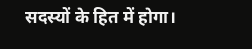सदस्यों के हित में होगा।